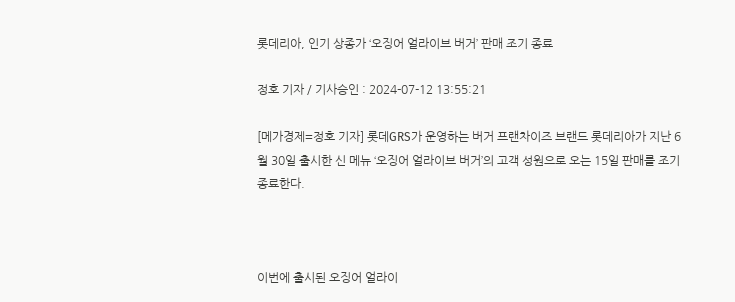롯데리아, 인기 상종가 ‘오징어 얼라이브 버거’ 판매 조기 종료

정호 기자 / 기사승인 : 2024-07-12 13:55:21

[메가경제=정호 기자] 롯데GRS가 운영하는 버거 프랜차이즈 브랜드 롯데리아가 지난 6월 30일 출시한 신 메뉴 ‘오징어 얼라이브 버거’의 고객 성원으로 오는 15일 판매를 조기 종료한다.



이번에 출시된 오징어 얼라이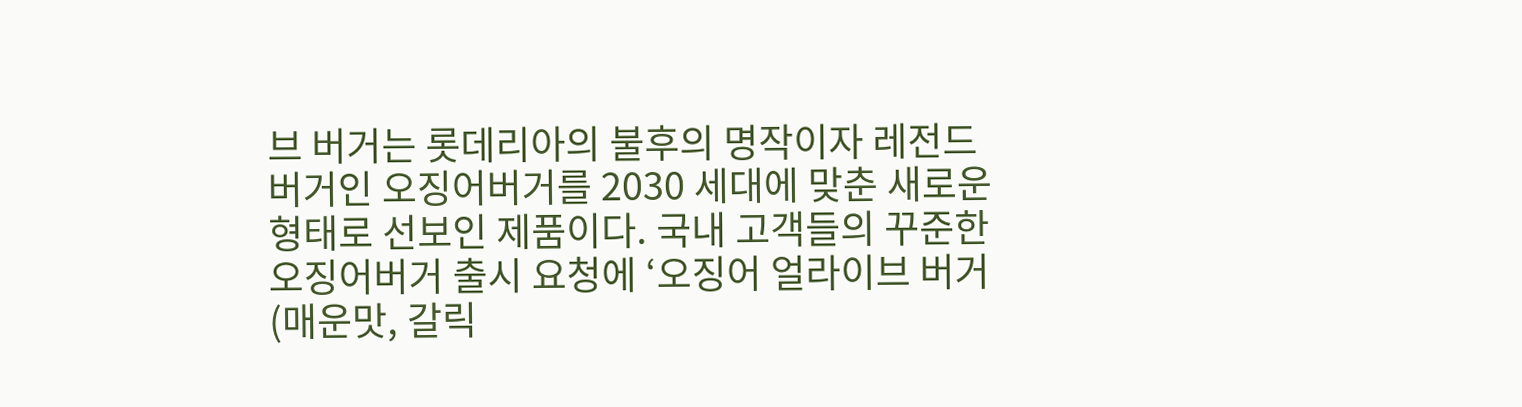브 버거는 롯데리아의 불후의 명작이자 레전드 버거인 오징어버거를 2030 세대에 맞춘 새로운 형태로 선보인 제품이다. 국내 고객들의 꾸준한 오징어버거 출시 요청에 ‘오징어 얼라이브 버거(매운맛, 갈릭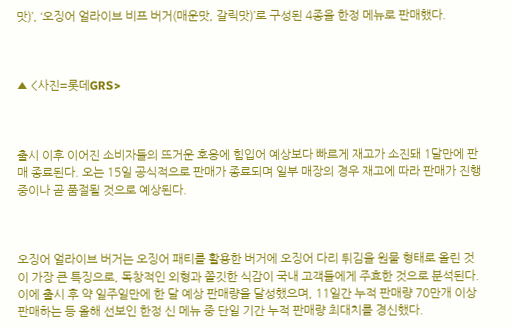맛)’, ‘오징어 얼라이브 비프 버거(매운맛, 갈릭맛)’로 구성된 4종을 한정 메뉴로 판매했다.



▲ <사진=롯데GRS>



출시 이후 이어진 소비자들의 뜨거운 호응에 힘입어 예상보다 빠르게 재고가 소진돼 1달만에 판매 종료된다. 오는 15일 공식적으로 판매가 종료되며 일부 매장의 경우 재고에 따라 판매가 진행 중이나 곧 품절될 것으로 예상된다.



오징어 얼라이브 버거는 오징어 패티를 활용한 버거에 오징어 다리 튀김을 원물 형태로 올린 것이 가장 큰 특징으로, 독창적인 외형과 쫄깃한 식감이 국내 고객들에게 주효한 것으로 분석된다. 이에 출시 후 약 일주일만에 한 달 예상 판매량을 달성했으며, 11일간 누적 판매량 70만개 이상 판매하는 등 올해 선보인 한정 신 메뉴 중 단일 기간 누적 판매량 최대치를 경신했다.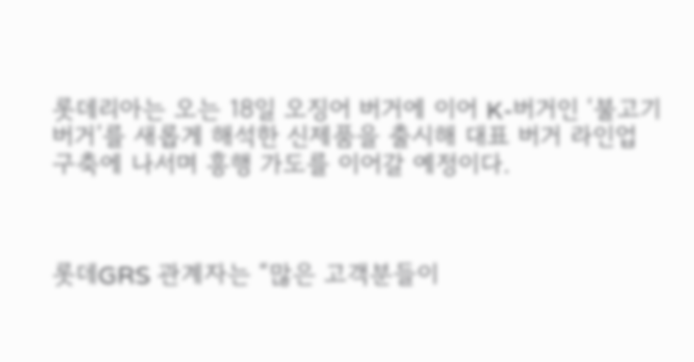롯데리아는 오는 18일 오징어 버거에 이어 K-버거인 ‘불고기 버거’를 새롭게 해석한 신제품을 출시해 대표 버거 라인업 구축에 나서며 흥행 가도를 이어갈 예정이다.



롯데GRS 관계자는 “많은 고객분들이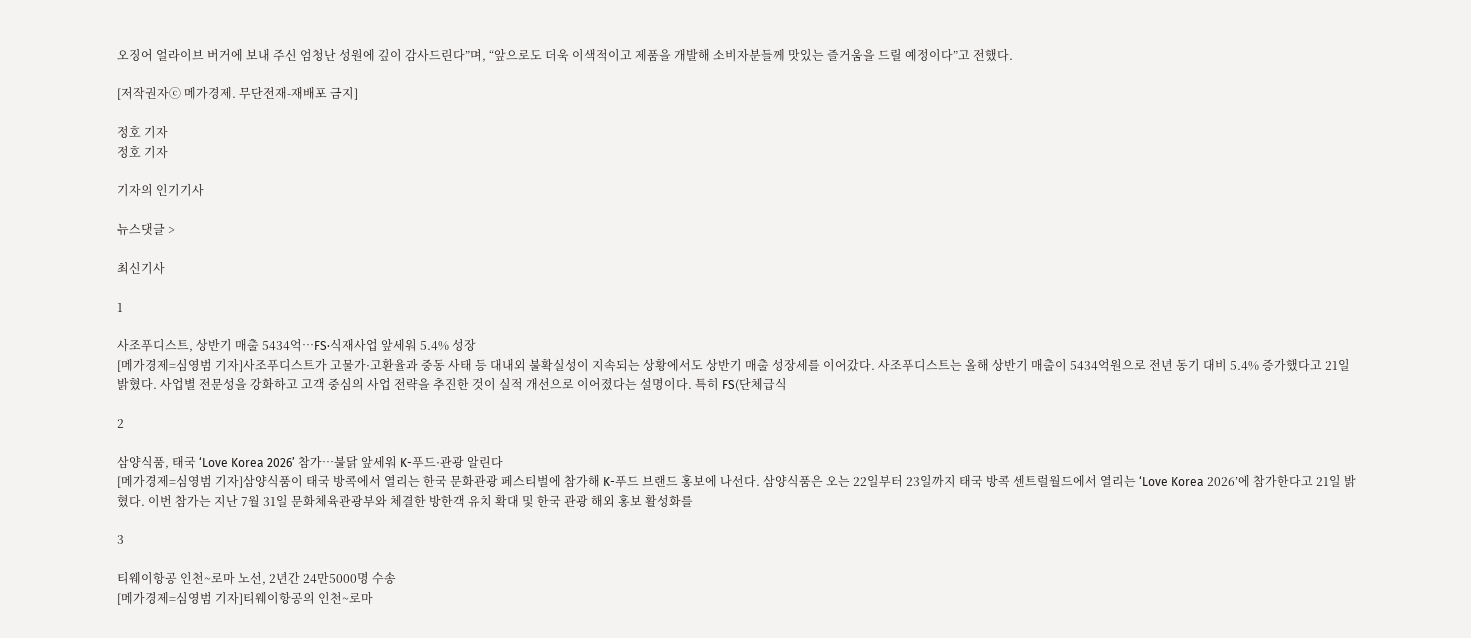오징어 얼라이브 버거에 보내 주신 엄청난 성원에 깊이 감사드린다”며, “앞으로도 더욱 이색적이고 제품을 개발해 소비자분들께 맛있는 즐거움을 드릴 예정이다”고 전했다.

[저작권자ⓒ 메가경제. 무단전재-재배포 금지]

정호 기자
정호 기자

기자의 인기기사

뉴스댓글 >

최신기사

1

사조푸디스트, 상반기 매출 5434억…FS·식재사업 앞세워 5.4% 성장
[메가경제=심영범 기자]사조푸디스트가 고물가·고환율과 중동 사태 등 대내외 불확실성이 지속되는 상황에서도 상반기 매출 성장세를 이어갔다. 사조푸디스트는 올해 상반기 매출이 5434억원으로 전년 동기 대비 5.4% 증가했다고 21일 밝혔다. 사업별 전문성을 강화하고 고객 중심의 사업 전략을 추진한 것이 실적 개선으로 이어졌다는 설명이다. 특히 FS(단체급식

2

삼양식품, 태국 ‘Love Korea 2026’ 참가…불닭 앞세워 K-푸드·관광 알린다
[메가경제=심영범 기자]삼양식품이 태국 방콕에서 열리는 한국 문화관광 페스티벌에 참가해 K-푸드 브랜드 홍보에 나선다. 삼양식품은 오는 22일부터 23일까지 태국 방콕 센트럴월드에서 열리는 ‘Love Korea 2026’에 참가한다고 21일 밝혔다. 이번 참가는 지난 7월 31일 문화체육관광부와 체결한 방한객 유치 확대 및 한국 관광 해외 홍보 활성화를

3

티웨이항공 인천~로마 노선, 2년간 24만5000명 수송
[메가경제=심영범 기자]티웨이항공의 인천~로마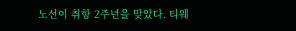노선이 취항 2주년을 맞았다. 티웨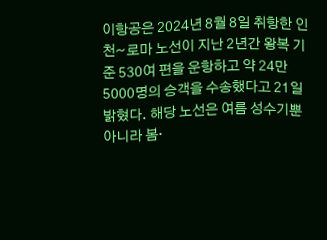이항공은 2024년 8월 8일 취항한 인천~로마 노선이 지난 2년간 왕복 기준 530여 편을 운항하고 약 24만5000명의 승객을 수송했다고 21일 밝혔다. 해당 노선은 여름 성수기뿐 아니라 봄·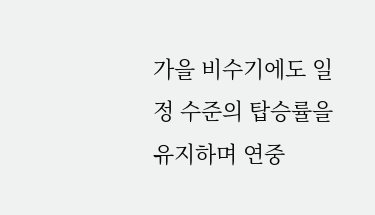가을 비수기에도 일정 수준의 탑승률을 유지하며 연중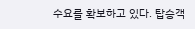수요를 확보하고 있다. 탑승객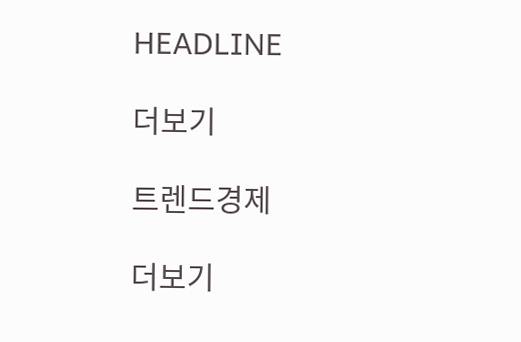HEADLINE

더보기

트렌드경제

더보기